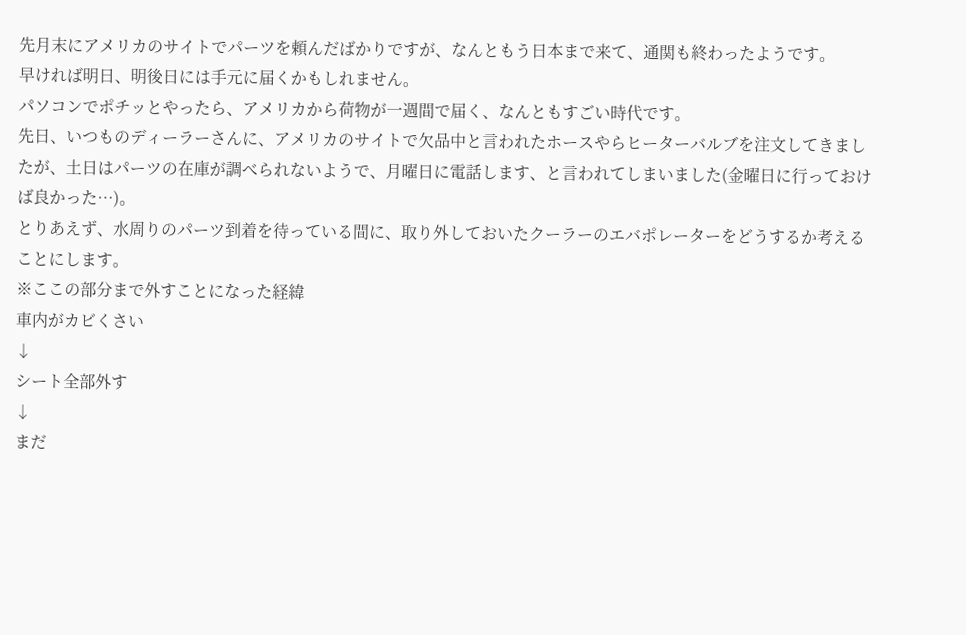先月末にアメリカのサイトでパーツを頼んだばかりですが、なんともう日本まで来て、通関も終わったようです。
早ければ明日、明後日には手元に届くかもしれません。
パソコンでポチッとやったら、アメリカから荷物が一週間で届く、なんともすごい時代です。
先日、いつものディーラーさんに、アメリカのサイトで欠品中と言われたホースやらヒーターバルブを注文してきましたが、土日はパーツの在庫が調べられないようで、月曜日に電話します、と言われてしまいました(金曜日に行っておけば良かった…)。
とりあえず、水周りのパーツ到着を待っている間に、取り外しておいたクーラーのエバポレーターをどうするか考えることにします。
※ここの部分まで外すことになった経緯
車内がカビくさい
↓
シート全部外す
↓
まだ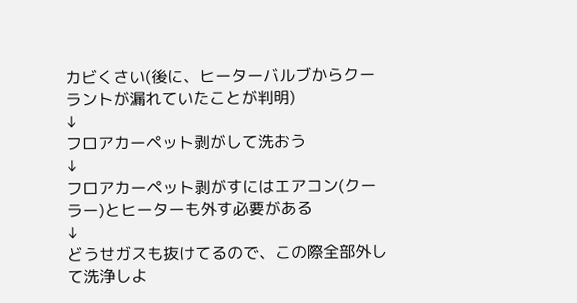カビくさい(後に、ヒーターバルブからクーラントが漏れていたことが判明)
↓
フロアカーペット剥がして洗おう
↓
フロアカーペット剥がすにはエアコン(クーラー)とヒーターも外す必要がある
↓
どうせガスも抜けてるので、この際全部外して洗浄しよ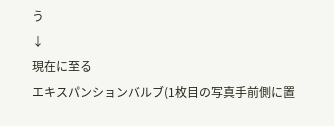う
↓
現在に至る
エキスパンションバルブ(1枚目の写真手前側に置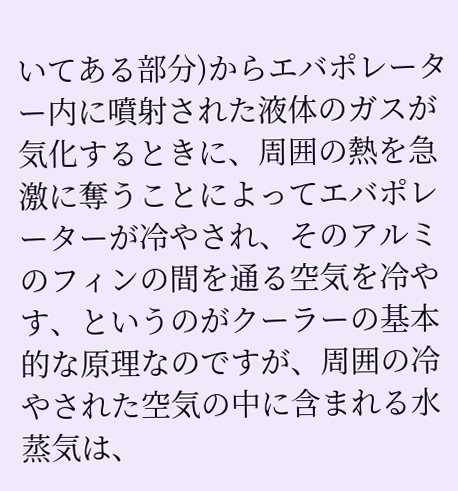いてある部分)からエバポレーター内に噴射された液体のガスが気化するときに、周囲の熱を急激に奪うことによってエバポレーターが冷やされ、そのアルミのフィンの間を通る空気を冷やす、というのがクーラーの基本的な原理なのですが、周囲の冷やされた空気の中に含まれる水蒸気は、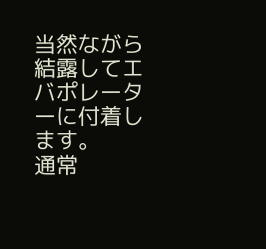当然ながら結露してエバポレーターに付着します。
通常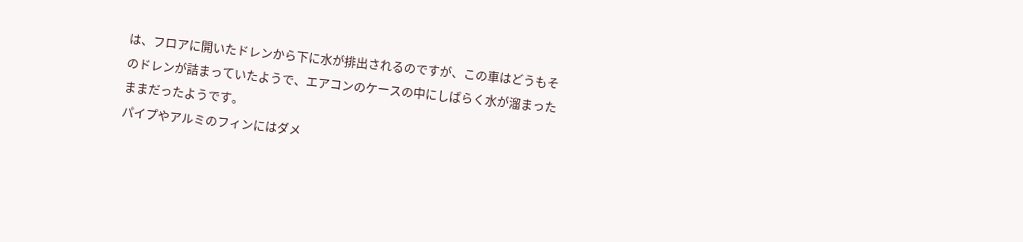は、フロアに開いたドレンから下に水が排出されるのですが、この車はどうもそのドレンが詰まっていたようで、エアコンのケースの中にしばらく水が溜まったままだったようです。
パイプやアルミのフィンにはダメ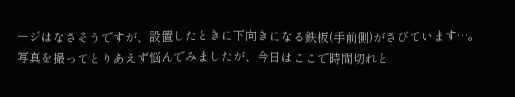ージはなさそうですが、設置したときに下向きになる鉄板(手前側)がさびています…。
写真を撮ってとりあえず悩んでみましたが、今日はここで時間切れと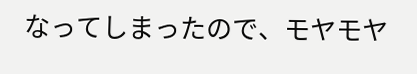なってしまったので、モヤモヤ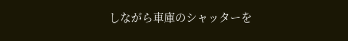しながら車庫のシャッターを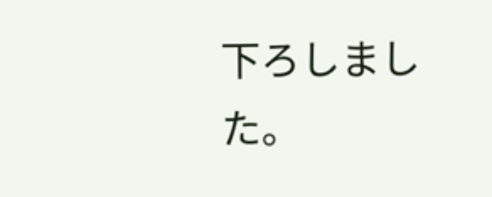下ろしました。